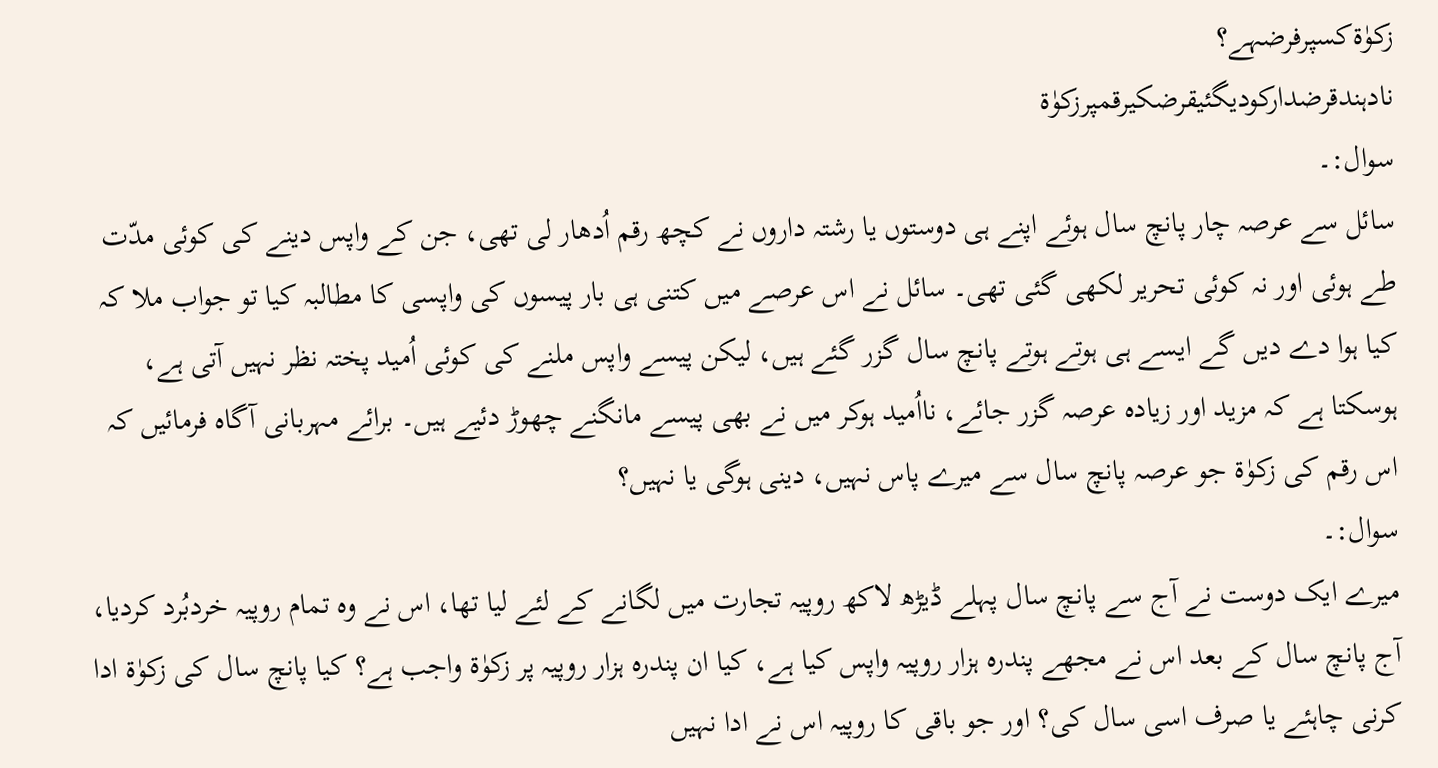زکوٰۃکسپرفرضہے؟
نادہندقرضدارکودیگئیقرضکیرقمپرزکوٰۃ
سوال:۔
سائل سے عرصہ چار پانچ سال ہوئے اپنے ہی دوستوں یا رشتہ داروں نے کچھ رقم اُدھار لی تھی، جن کے واپس دینے کی کوئی مدّت طے ہوئی اور نہ کوئی تحریر لکھی گئی تھی۔ سائل نے اس عرصے میں کتنی ہی بار پیسوں کی واپسی کا مطالبہ کیا تو جواب ملا کہ کیا ہوا دے دیں گے ایسے ہی ہوتے ہوتے پانچ سال گزر گئے ہیں، لیکن پیسے واپس ملنے کی کوئی اُمید پختہ نظر نہیں آتی ہے، ہوسکتا ہے کہ مزید اور زیادہ عرصہ گزر جائے، نااُمید ہوکر میں نے بھی پیسے مانگنے چھوڑ دئیے ہیں۔ برائے مہربانی آگاہ فرمائیں کہ اس رقم کی زکوٰۃ جو عرصہ پانچ سال سے میرے پاس نہیں، دینی ہوگی یا نہیں؟
سوال:۔
میرے ایک دوست نے آج سے پانچ سال پہلے ڈیڑھ لاکھ روپیہ تجارت میں لگانے کے لئے لیا تھا، اس نے وہ تمام روپیہ خردبُرد کردیا، آج پانچ سال کے بعد اس نے مجھے پندرہ ہزار روپیہ واپس کیا ہے، کیا ان پندرہ ہزار روپیہ پر زکوٰۃ واجب ہے؟ کیا پانچ سال کی زکوٰۃ ادا کرنی چاہئے یا صرف اسی سال کی؟ اور جو باقی کا روپیہ اس نے ادا نہیں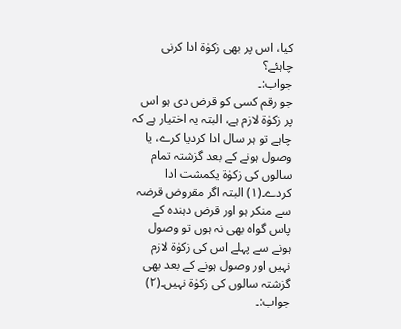کیا، اس پر بھی زکوٰۃ ادا کرنی چاہئے؟
جواب:۔
جو رقم کسی کو قرض دی ہو اس پر زکوٰۃ لازم ہے، البتہ یہ اختیار ہے کہ چاہے تو ہر سال ادا کردیا کرے، یا وصول ہونے کے بعد گزشتہ تمام سالوں کی زکوٰۃ یکمشت ادا کردے۔(۱) البتہ اگر مقروض قرضہ سے منکر ہو اور قرض دہندہ کے پاس گواہ بھی نہ ہوں تو وصول ہونے سے پہلے اس کی زکوٰۃ لازم نہیں اور وصول ہونے کے بعد بھی گزشتہ سالوں کی زکوٰۃ نہیں۔(۲)
جواب:۔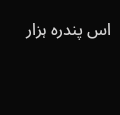اس پندرہ ہزار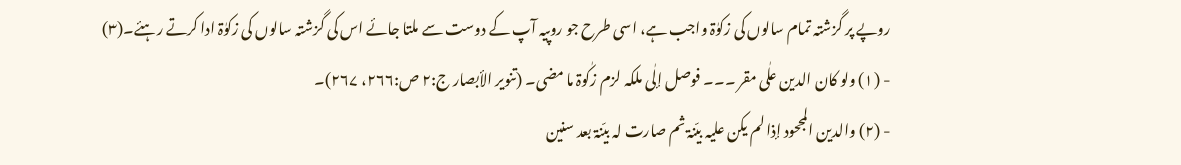روپے پر گزشتہ تمام سالوں کی زکوٰۃ واجب ہے، اسی طرح جو روپیہ آپ کے دوست سے ملتا جائے اس کی گزشتہ سالوں کی زکوٰۃ ادا کرتے رہئے۔(۳)
- (۱) ولو کان الدین علٰی مقر ۔۔۔ فوصل إلٰی ملکہ لزم زکٰوۃ ما مضی۔ (تنویر الأبصار ج:۲ ص:۲۶۶، ۲۶۷)۔
- (۲) والدین المجحود إذا لم یکن علیہ بیّنۃ ثم صارت لہ بیّنۃ بعد سنین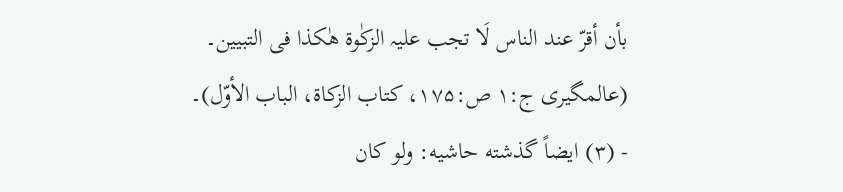بأن أقرّ عند الناس لَا تجب علیہ الزکٰوۃ ھٰکذا فی التبیین۔ (عالمگیری ج:۱ ص:۱۷۵، کتاب الزکاۃ، الباب الأوّل)۔
- (۳) ایضاً گذشته حاشيه: ولو کان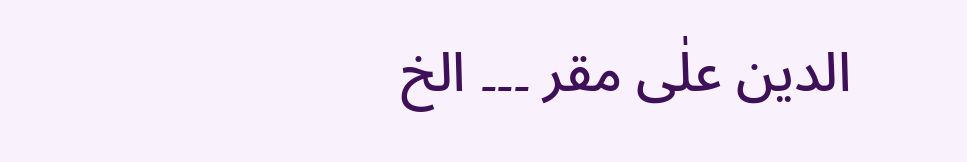الدین علٰی مقر ۔۔۔ الخ